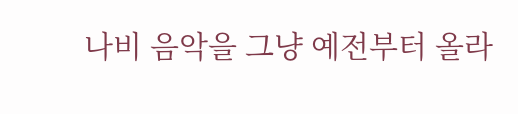나비 음악을 그냥 예전부터 올라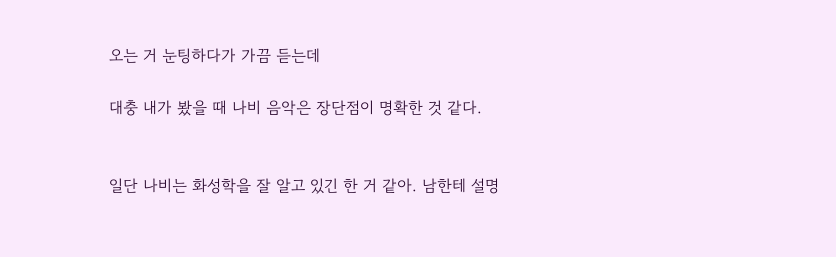오는 거 눈팅하다가 가끔 듣는데

대충 내가 봤을 때 나비 음악은 장단점이 명확한 것 같다.


일단 나비는 화성학을 잘 알고 있긴 한 거 같아. 남한테 설명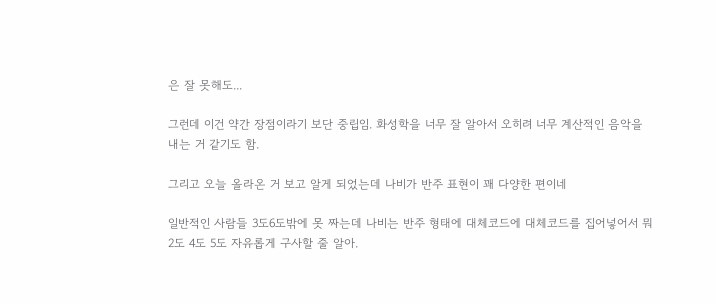은 잘 못해도...

그런데 이건 약간 장점이라기 보단 중립임. 화성학을 너무 잘 알아서 오히려 너무 계산적인 음악을 내는 거 같기도 함.

그리고 오늘 올라온 거 보고 알게 되었는데 나비가 반주 표현이 꽤 다양한 편이네

일반적인 사람들 3도6도밖에 못 짜는데 나비는 반주 형태에 대체코드에 대체코드를 집어넣어서 뭐 2도 4도 5도 자유롭게 구사할 줄 알아.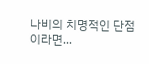나비의 치명적인 단점이라면...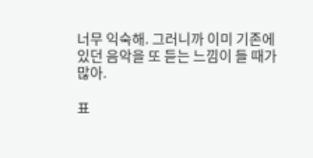너무 익숙해. 그러니까 이미 기존에 있던 음악을 또 듣는 느낌이 들 때가 많아.

표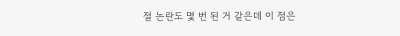절 논란도 몇 번 된 거 같은데 이 점은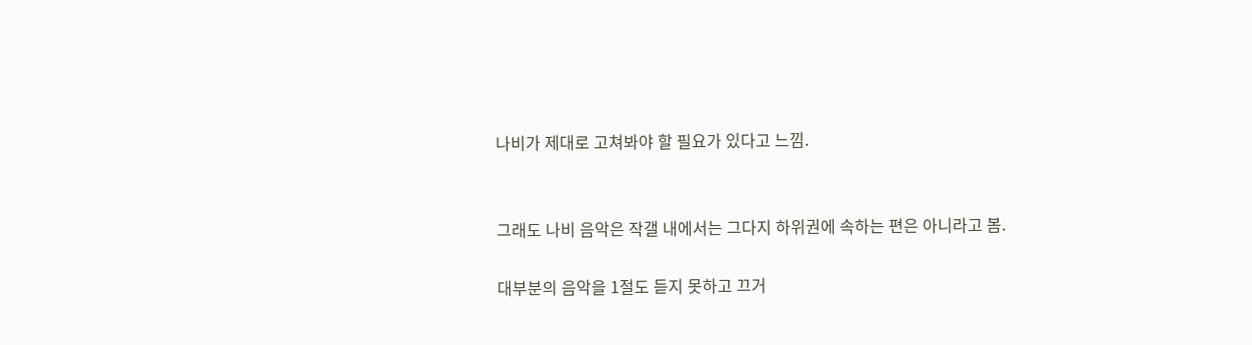나비가 제대로 고쳐봐야 할 필요가 있다고 느낌.


그래도 나비 음악은 작갤 내에서는 그다지 하위권에 속하는 편은 아니라고 봄.

대부분의 음악을 1절도 듣지 못하고 끄거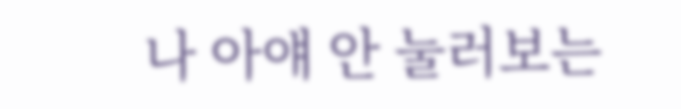나 아얘 안 눌러보는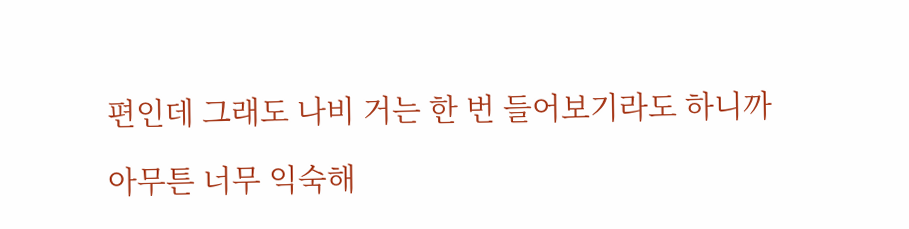편인데 그래도 나비 거는 한 번 들어보기라도 하니까

아무튼 너무 익숙해